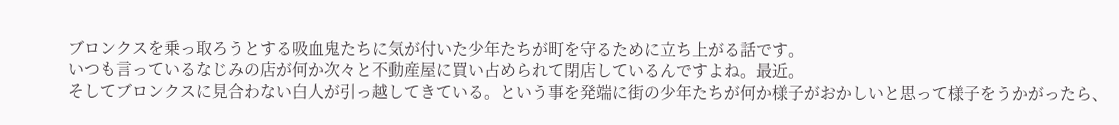ブロンクスを乗っ取ろうとする吸血鬼たちに気が付いた少年たちが町を守るために立ち上がる話です。
いつも言っているなじみの店が何か次々と不動産屋に買い占められて閉店しているんですよね。最近。
そしてブロンクスに見合わない白人が引っ越してきている。という事を発端に街の少年たちが何か様子がおかしいと思って様子をうかがったら、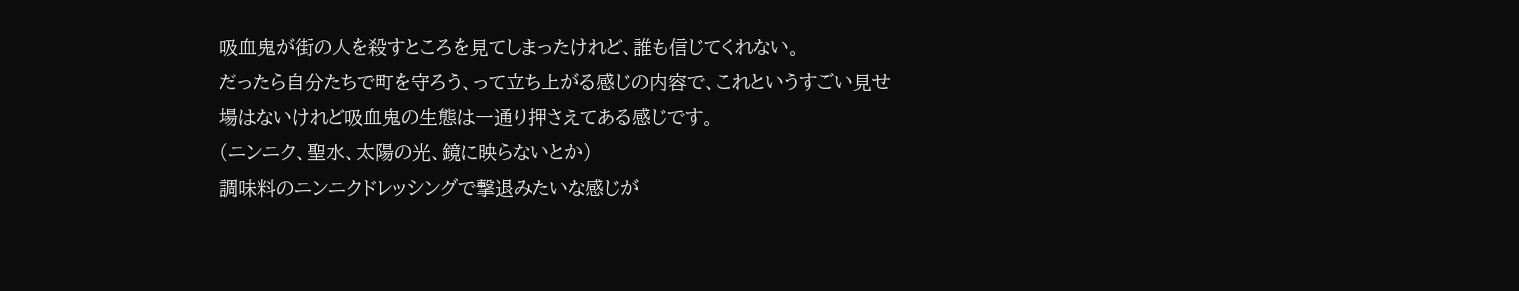吸血鬼が街の人を殺すところを見てしまったけれど、誰も信じてくれない。
だったら自分たちで町を守ろう、って立ち上がる感じの内容で、これというすごい見せ場はないけれど吸血鬼の生態は一通り押さえてある感じです。
(ニンニク、聖水、太陽の光、鏡に映らないとか)
調味料のニンニクドレッシングで撃退みたいな感じが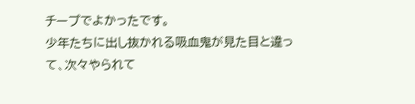チープでよかったです。
少年たちに出し抜かれる吸血鬼が見た目と違って、次々やられて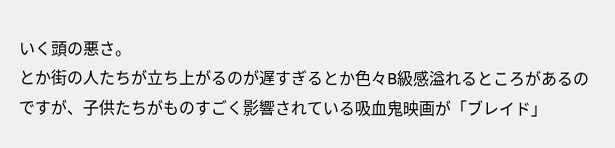いく頭の悪さ。
とか街の人たちが立ち上がるのが遅すぎるとか色々B級感溢れるところがあるのですが、子供たちがものすごく影響されている吸血鬼映画が「ブレイド」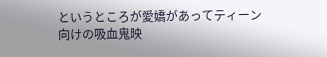というところが愛嬌があってティーン向けの吸血鬼映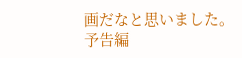画だなと思いました。
予告編